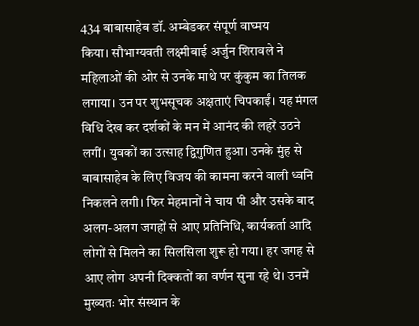434 बाबासाहेब डॉ. अम्बेडकर संपूर्ण वाघ्मय
किया। सौभाग्यवती लक्ष्मीबाई अर्जुन शिरावले ने महिलाओं की ओर से उनके माथे पर कुंकुम का तिलक लगाया। उन पर शुभसूचक अक्षताएं चिपकाईं। यह मंगल विधि देख कर दर्शकों के मन में आनंद की लहरें उठने लगीं। युवकों का उत्साह द्विगुणित हुआ। उनके मुंह से बाबासाहेब के लिए विजय की कामना करने वाली ध्वनि निकलने लगी। फिर मेहमानों ने चाय पी और उसके बाद अलग-अलग जगहों से आए प्रतिनिधि, कार्यकर्ता आदि लोगों से मिलने का सिलसिला शुरू हो गया। हर जगह से आए लोग अपनी दिक्कतों का वर्णन सुना रहे थे। उनमें मुख्यतः भोर संस्थान के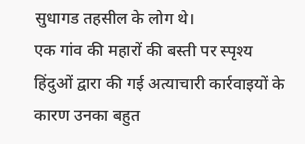सुधागड तहसील के लोग थे।
एक गांव की महारों की बस्ती पर स्पृश्य हिंदुओं द्वारा की गई अत्याचारी कार्रवाइयों के कारण उनका बहुत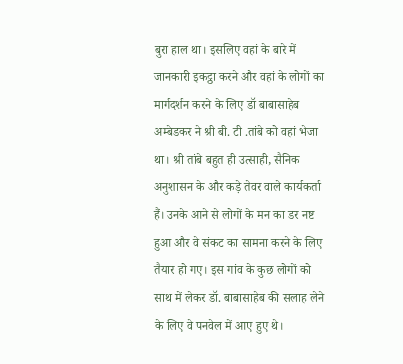बुरा हाल था। इसलिए वहां के बारे में जानकारी इकट्ठा करने और वहां के लोगों का मार्गदर्शन करने के लिए डॉ बाबासाहेब अम्बेडकर ने श्री बी. टी .तांबे को वहां भेजा था। श्री तांबे बहुत ही उत्साही, सैनिक अनुशासन के और कड़े तेवर वाले कार्यकर्ता हैं। उनके आने से लोगों के मन का डर नष्ट हुआ और वे संकट का सामना करने के लिए तैयार हो गए। इस गांव के कुछ लोगों को साथ में लेकर डॉ. बाबासाहेब की सलाह लेने के लिए वे पनवेल में आए हुए थे।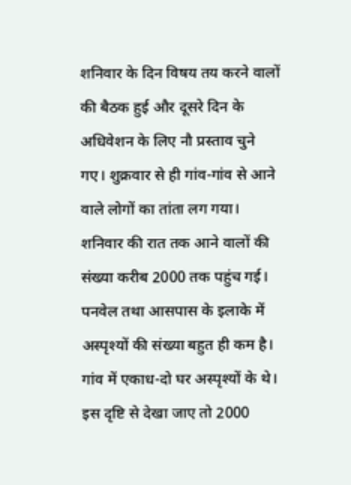शनिवार के दिन विषय तय करने वालों की बैठक हुई और दूसरे दिन के अधिवेशन के लिए नौ प्रस्ताव चुने गए। शुक्रवार से ही गांव-गांव से आने वाले लोगों का तांता लग गया। शनिवार की रात तक आने वालों की संख्या करीब 2000 तक पहुंच गई। पनवेल तथा आसपास के इलाके में अस्पृश्यों की संख्या बहुत ही कम है। गांव में एकाध-दो घर अस्पृश्यों के थे। इस दृष्टि से देखा जाए तो 2000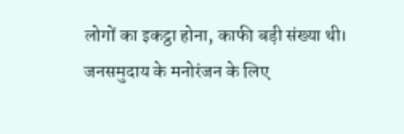लोगों का इकट्ठा होना, काफी बड़ी संख्या थी। जनसमुदाय के मनोरंजन के लिए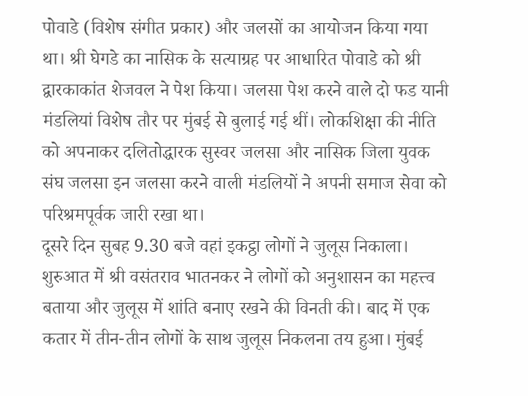पोवाडे (विशेष संगीत प्रकार) और जलसों का आयोजन किया गया था। श्री घेगडे का नासिक के सत्याग्रह पर आधारित पोवाडे को श्री द्वारकाकांत शेजवल ने पेश किया। जलसा पेश करने वाले दो फड यानी मंडलियां विशेष तौर पर मुंबई से बुलाई गई थीं। लोकशिक्षा की नीति को अपनाकर दलितोद्धारक सुस्वर जलसा और नासिक जिला युवक संघ जलसा इन जलसा करने वाली मंडलियों ने अपनी समाज सेवा को परिश्रमपूर्वक जारी रखा था।
दूसरे दिन सुबह 9.30 बजे वहां इकट्ठा लोगों ने जुलूस निकाला। शुरुआत में श्री वसंतराव भातनकर ने लोगों को अनुशासन का महत्त्व बताया और जुलूस में शांति बनाए रखने की विनती की। बाद में एक कतार में तीन-तीन लोगों के साथ जुलूस निकलना तय हुआ। मुंबई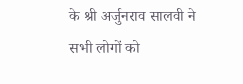के श्री अर्जुनराव सालवी ने सभी लोगों को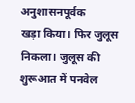अनुशासनपूर्वक
खड़ा किया। फिर जुलूस निकला। जुलूस की शुरूआत में पनवेल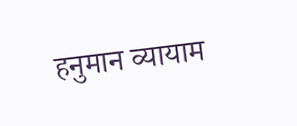हनुमान व्यायाम